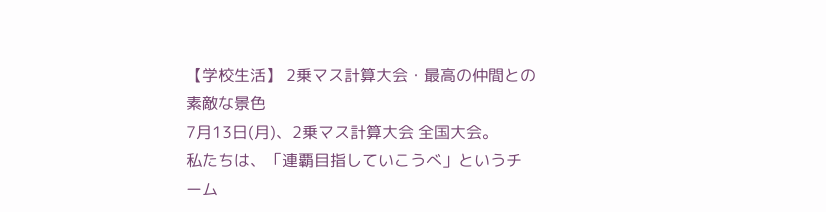【学校生活】 2乗マス計算大会・最高の仲間との素敵な景色
7月13日(月)、2乗マス計算大会 全国大会。
私たちは、「連覇目指していこうべ」というチーム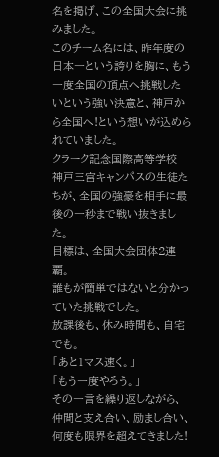名を掲げ、この全国大会に挑みました。
このチーム名には、昨年度の日本一という誇りを胸に、もう一度全国の頂点へ挑戦したいという強い決意と、神戸から全国へ!という想いが込められていました。
クラーク記念国際高等学校 神戸三宮キャンパスの生徒たちが、全国の強豪を相手に最後の一秒まで戦い抜きました。
目標は、全国大会団体2連覇。
誰もが簡単ではないと分かっていた挑戦でした。
放課後も、休み時間も、自宅でも。
「あと1マス速く。」
「もう一度やろう。」
その一言を繰り返しながら、仲間と支え合い、励まし合い、何度も限界を超えてきました!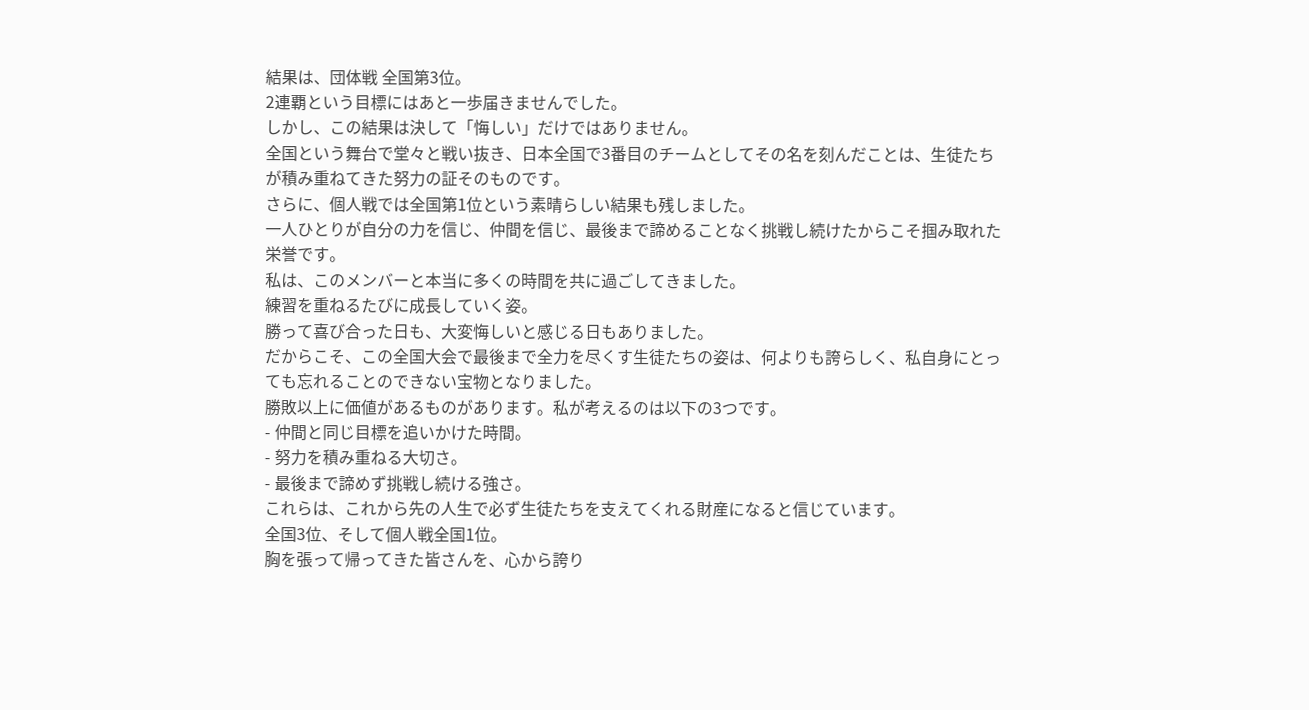結果は、団体戦 全国第3位。
2連覇という目標にはあと一歩届きませんでした。
しかし、この結果は決して「悔しい」だけではありません。
全国という舞台で堂々と戦い抜き、日本全国で3番目のチームとしてその名を刻んだことは、生徒たちが積み重ねてきた努力の証そのものです。
さらに、個人戦では全国第1位という素晴らしい結果も残しました。
一人ひとりが自分の力を信じ、仲間を信じ、最後まで諦めることなく挑戦し続けたからこそ掴み取れた栄誉です。
私は、このメンバーと本当に多くの時間を共に過ごしてきました。
練習を重ねるたびに成長していく姿。
勝って喜び合った日も、大変悔しいと感じる日もありました。
だからこそ、この全国大会で最後まで全力を尽くす生徒たちの姿は、何よりも誇らしく、私自身にとっても忘れることのできない宝物となりました。
勝敗以上に価値があるものがあります。私が考えるのは以下の3つです。
- 仲間と同じ目標を追いかけた時間。
- 努力を積み重ねる大切さ。
- 最後まで諦めず挑戦し続ける強さ。
これらは、これから先の人生で必ず生徒たちを支えてくれる財産になると信じています。
全国3位、そして個人戦全国1位。
胸を張って帰ってきた皆さんを、心から誇り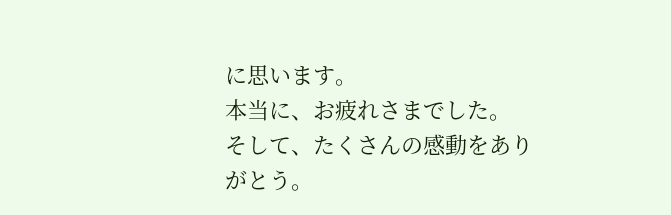に思います。
本当に、お疲れさまでした。
そして、たくさんの感動をありがとう。